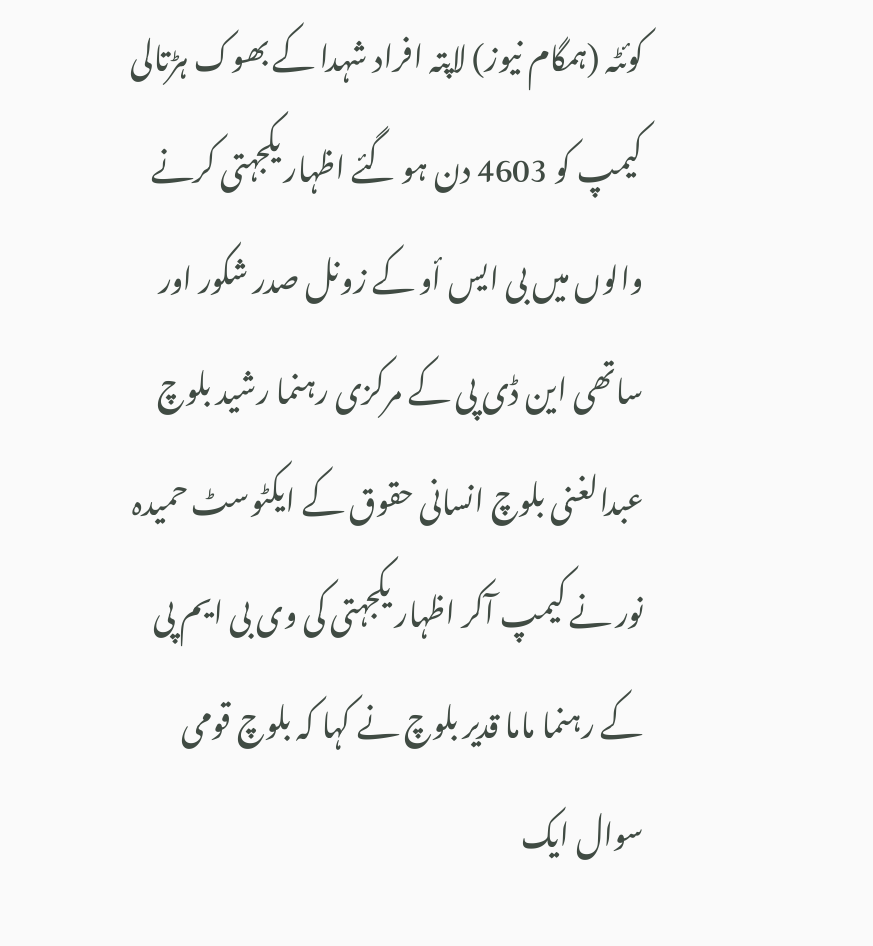کوئٹہ (ہمگام نیوز) لاپتہ افراد شہدا کے بھوک ہڑتالی کیمپ کو 4603 دن ہو گئے اظہار یکجہتی کرنے والوں میں بی ایس أو کے زونل صدر شکور اور ساتھی این ڈی پی کے مرکزی رہنما رشید بلوچ عبدالغنی بلوچ انسانی حقوق کے ایکٹوسٹ حمیدہ نور نے کیمپ آکر اظہار یکجہتی کی وی بی ایم پی کے رہنما ماما قدیر بلوچ نے کہا کہ بلوچ قومی سوال ایک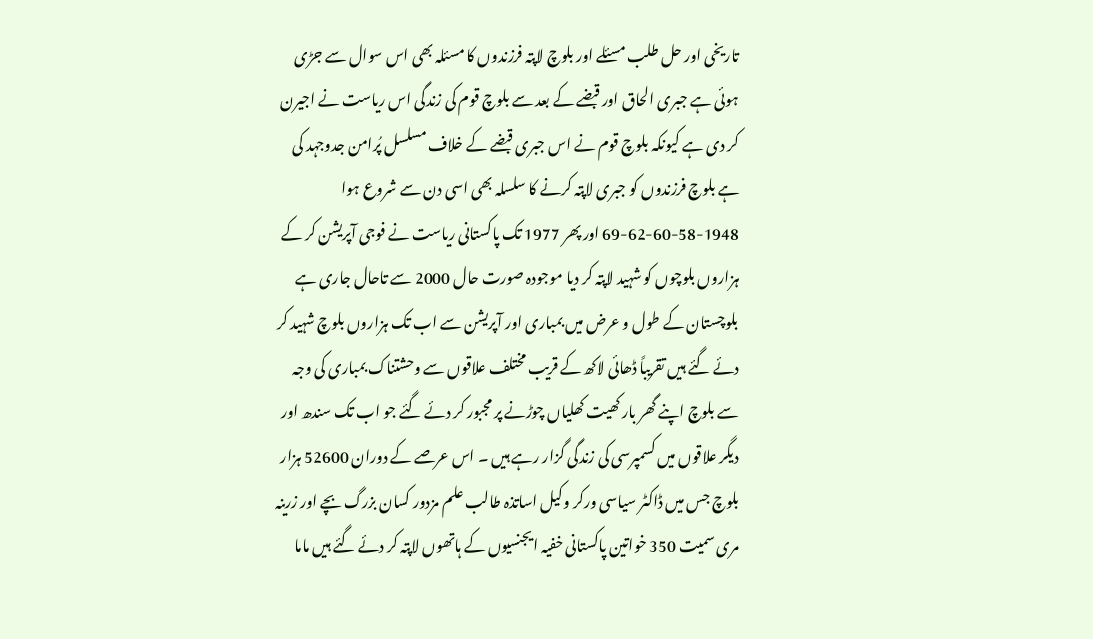تاریخی اور حل طلب مسئلے اور بلوچ لاپتہ فرزندوں کا مسئلہ بھی اس سوال سے جڑی ہوئی ہے جبری الحاق اور قبضے کے بعد سے بلوچ قوم کی زندگی اس ریاست نے اجیرن کر دی ہے کیونکہ بلوچ قوم نے اس جبری قبضے کے خلاف مسلسل پُرامن جدوجہد کی ہے بلوچ فرزندوں کو جبری لاپتہ کرنے کا سلسلہ بھی اسی دن سے شروع ہوا 1948-58-60-62-69 اور پھر 1977 تک پاکستانی ریاست نے فوجی آپریشن کر کے ہزاروں بلوچوں کو شہید لاپتہ کر دیا موجودہ صورت حال 2000 سے تاحال جاری ہے بلوچستان کے طول و عرض میں بمباری اور آپریشن سے اب تک ہزاروں بلوچ شہید کر دئے گئے ہیں تقریباً ڈھائی لاکھ کے قریب مختلف علاقوں سے وحشتناک بمباری کی وجہ سے بلوچ اپنے گھر بار کھیت کھلیاں چوڑنے پر مجبور کر دئے گئے جو اب تک سندھ اور دیگر علاقوں میں کسمپرسی کی زندگی گزار رہے ہیں ۔ اس عرصے کے دوران 52600 ہزار بلوچ جس میں ڈاکٹر سیاسی ورکر وکیل اساتذہ طالب علم مزدور کسان بزرگ بچے اور زرینہ مری سمیت 350 خواتین پاکستانی خفیہ ایجنسیوں کے ہاتھوں لاپتہ کر دئے گئے ہیں ماما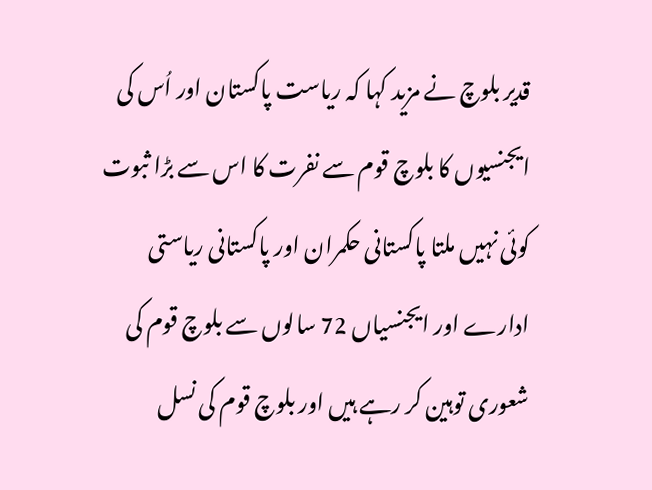قدیر بلوچ نے مزید کہا کہ ریاست پاکستان اور اُس کی ایجنسیوں کا بلوچ قوم سے نفرت کا اس سے بڑا ثبوت کوئی نہیں ملتا پاکستانی حکمران اور پاکستانی ریاستی ادارے اور ایجنسیاں 72 سالوں سے بلوچ قوم کی شعوری توہین کر رہے ہیں اور بلوچ قوم کی نسل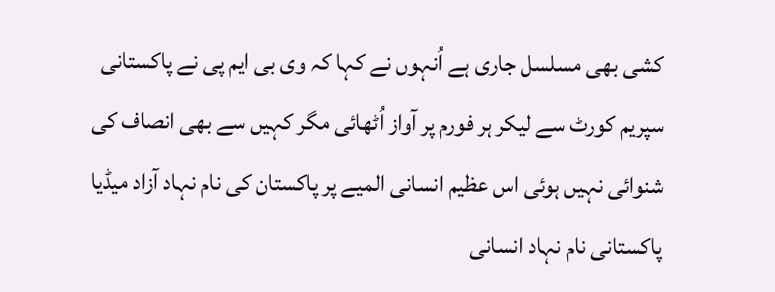کشی بھی مسلسل جاری ہے اُنہوں نے کہا کہ وی بی ایم پی نے پاکستانی سپریم کورٹ سے لیکر ہر فورم پر آواز اُٹھائی مگر کہیں سے بھی انصاف کی شنوائی نہیں ہوئی اس عظیم انسانی المیے پر پاکستان کی نام نہاد آزاد میڈیا پاکستانی نام نہاد انسانی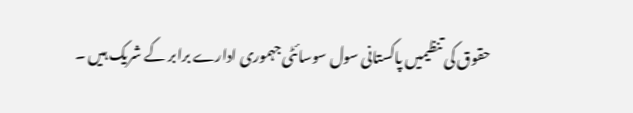حقوق کی تنظیمیں پاکستانی سول سوسائٹی جہموری ادارے برابر کے شریک ہیں ۔